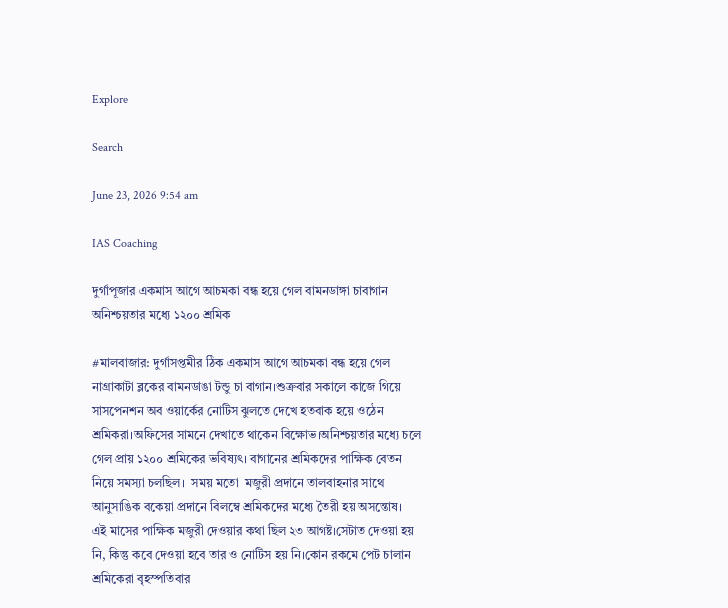Explore

Search

June 23, 2026 9:54 am

IAS Coaching

দুর্গাপূজার একমাস আগে আচমকা বন্ধ হয়ে গেল বামনডাঙ্গা চাবাগান অনিশ্চয়তার মধ্যে ১২০০ শ্রমিক

#মালবাজার: দুর্গাসপ্তমীর ঠিক একমাস আগে আচমকা বন্ধ হয়ে গেল নাগ্রাকাটা ব্লকের বামনডাঙা টন্ডু চা বাগান।শুক্রবার সকালে কাজে গিয়ে সাসপেনশন অব ওয়ার্কের নোটিস ঝুলতে দেখে হতবাক হয়ে ওঠেন শ্রমিকরা।অফিসের সামনে দেখাতে থাকেন বিক্ষোভ।অনিশ্চয়তার মধ্যে চলে গেল প্রায় ১২০০ শ্রমিকের ভবিষ্যৎ। বাগানের শ্রমিকদের পাক্ষিক বেতন নিয়ে সমস্যা চলছিল।  সময় মতো  মজুরী প্রদানে তালবাহনার সাথে আনুসাঙিক বকেয়া প্রদানে বিলম্বে শ্রমিকদের মধ্যে তৈরী হয় অসন্তোষ।
এই মাসের পাক্ষিক মজুরী দেওয়ার কথা ছিল ২৩ আগষ্ট।সেটাত দেওয়া হয় নি, কিন্তু কবে দেওয়া হবে তার ও নোটিস হয় নি।কোন রকমে পেট চালান শ্রমিকেরা বৃহস্পতিবার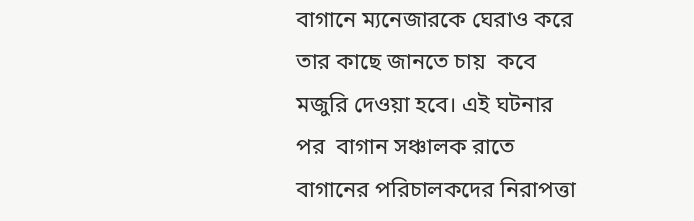বাগানে ম্যনেজারকে ঘেরাও করে তার কাছে জানতে চায়  কবে মজুরি দেওয়া হবে। এই ঘটনার পর  বাগান সঞ্চালক রাতে বাগানের পরিচালকদের নিরাপত্তা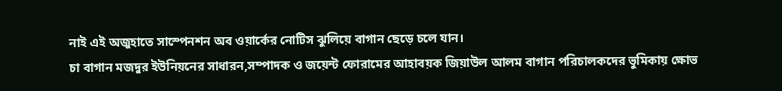নাই এই অজুহাতে সাস্পেনশন অব ওয়ার্কের নোটিস ঝুলিয়ে বাগান ছেড়ে চলে যান।
চা বাগান মজদুর ইউনিয়নের সাধারন,সম্পাদক ও জয়েন্ট ফোরামের আহাবয়ক জিয়াউল আলম বাগান পরিচালকদের ভুমিকায় ক্ষোভ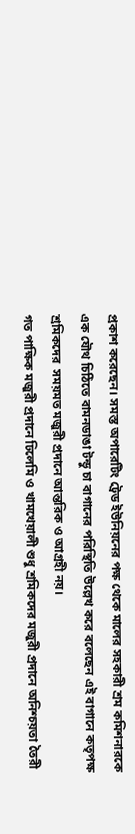প্রকাশ করেছেন। সমস্ত অপারেটিং ট্রেড ইউনিয়নের পক্ষ থেকে মালের সহকারী শ্রম কমিশনারকে এক যৌথ চিঠিতে বামনডাঙা টন্ডু চা বাগানের পরিস্থিতি উল্লেখ করে বলেছেন এই বাগানে কতৃপক্ষ শ্রমিকদের  সময়মত মজুরী প্রদানে আন্তরিক ও আগ্রহী নয়।
গত পাক্ষিক মজুরী প্রদানে ঢিলেমি ও খামখেয়ালী শুধু শ্রমিকদের মজুরী প্রদানে অনিশ্চয়তা তৈরী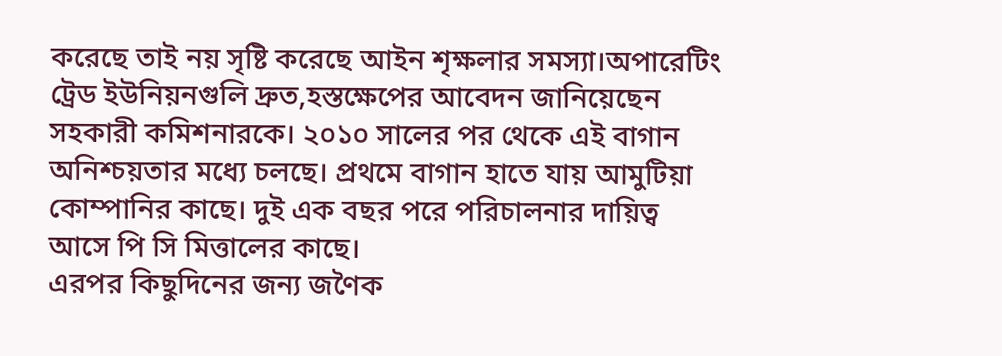করেছে তাই নয় সৃষ্টি করেছে আইন শৃক্ষলার সমস্যা।অপারেটিং ট্রেড ইউনিয়নগুলি দ্রুত,হস্তক্ষেপের আবেদন জানিয়েছেন সহকারী কমিশনারকে। ২০১০ সালের পর থেকে এই বাগান অনিশ্চয়তার মধ্যে চলছে। প্রথমে বাগান হাতে যায় আমুটিয়া কোম্পানির কাছে। দুই এক বছর পরে পরিচালনার দায়িত্ব আসে পি সি মিত্তালের কাছে।
এরপর কিছুদিনের জন্য জণৈক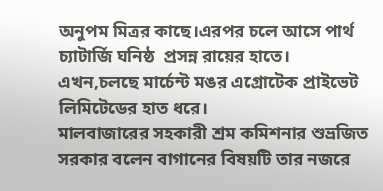অনুপম মিত্রর কাছে।এরপর চলে আসে পার্থ চ্যাটার্জি ঘনিষ্ঠ  প্রসন্ন রায়ের হাতে। এখন,চলছে মার্চেন্ট মঙর এগ্রোটেক প্রাইভেট লিমিটেডের হাত ধরে।
মালবাজারের সহকারী শ্রম কমিশনার শুভ্রজিত সরকার বলেন বাগানের বিষয়টি তার নজরে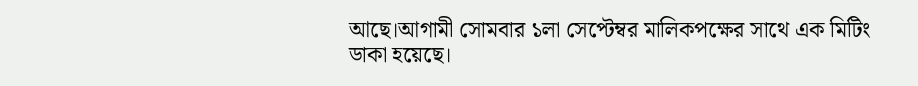আছে।আগামী সোমবার ১লা সেপ্টেম্বর মালিকপক্ষের সাথে এক মিটিং ডাকা হয়েছে।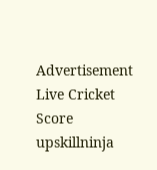Advertisement
Live Cricket Score
upskillninja